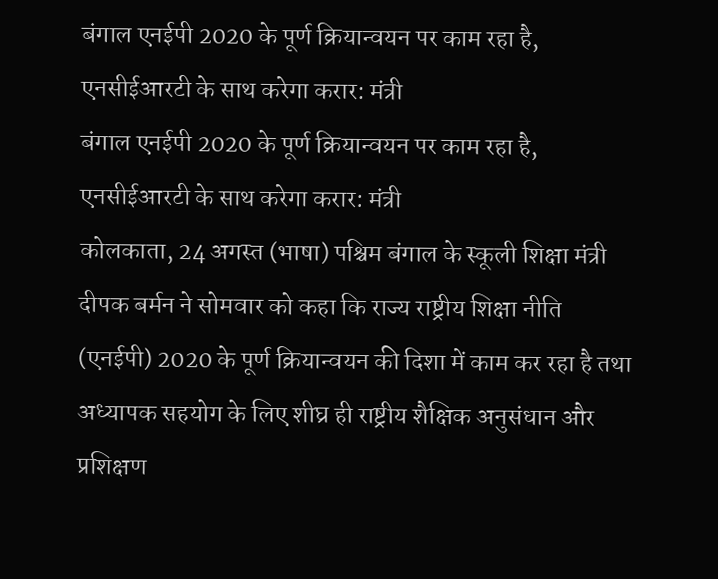बंगाल एनईपी 2020 के पूर्ण क्रियान्वयन पर काम रहा है, एनसीईआरटी के साथ करेगा करार: मंत्री
बंगाल एनईपी 2020 के पूर्ण क्रियान्वयन पर काम रहा है, एनसीईआरटी के साथ करेगा करार: मंत्री
कोलकाता, 24 अगस्त (भाषा) पश्चिम बंगाल के स्कूली शिक्षा मंत्री दीपक बर्मन ने सोमवार को कहा कि राज्य राष्ट्रीय शिक्षा नीति (एनईपी) 2020 के पूर्ण क्रियान्वयन की दिशा में काम कर रहा है तथा अध्यापक सहयोग के लिए शीघ्र ही राष्ट्रीय शैक्षिक अनुसंधान और प्रशिक्षण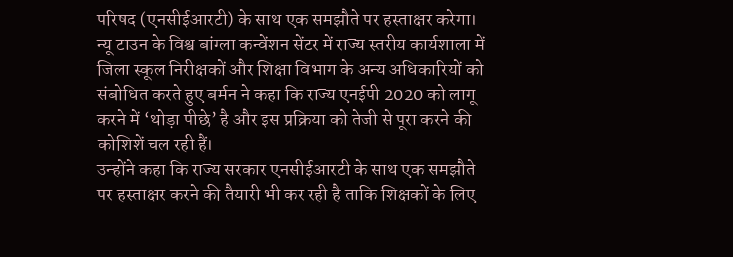परिषद (एनसीईआरटी) के साथ एक समझौते पर हस्ताक्षर करेगा।
न्यू टाउन के विश्व बांग्ला कन्वेंशन सेंटर में राज्य स्तरीय कार्यशाला में जिला स्कूल निरीक्षकों और शिक्षा विभाग के अन्य अधिकारियों को संबोधित करते हुए बर्मन ने कहा कि राज्य एनईपी 2020 को लागू करने में ‘थोड़ा पीछे’ है और इस प्रक्रिया को तेजी से पूरा करने की कोशिशें चल रही हैं।
उन्होंने कहा कि राज्य सरकार एनसीईआरटी के साथ एक समझौते पर हस्ताक्षर करने की तैयारी भी कर रही है ताकि शिक्षकों के लिए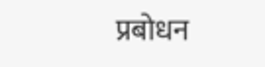प्रबोधन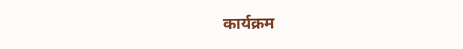कार्यक्रम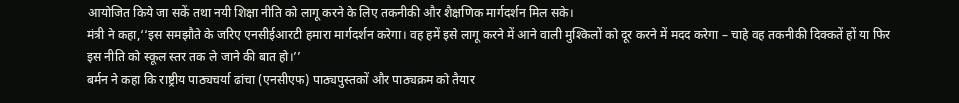आयोजित किये जा सकें तथा नयी शिक्षा नीति को लागू करने के लिए तकनीकी और शैक्षणिक मार्गदर्शन मिल सके।
मंत्री ने कहा,‘‘इस समझौते के जरिए एनसीईआरटी हमारा मार्गदर्शन करेगा। वह हमें इसे लागू करने में आने वाली मुश्किलों को दूर करने में मदद करेगा – चाहे वह तकनीकी दिक्कतें हों या फिर इस नीति को स्कूल स्तर तक ले जाने की बात हो।’’
बर्मन ने कहा कि राष्ट्रीय पाठ्यचर्या ढांचा (एनसीएफ) पाठ्यपुस्तकों और पाठ्यक्रम को तैयार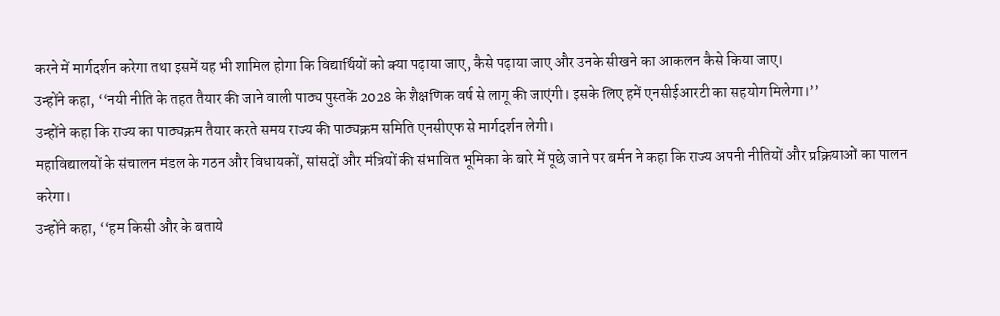करने में मार्गदर्शन करेगा तथा इसमें यह भी शामिल होगा कि विद्यार्थियों को क्या पढ़ाया जाए, कैसे पढ़ाया जाए और उनके सीखने का आकलन कैसे किया जाए।
उन्होंने कहा, ‘‘नयी नीति के तहत तैयार की जाने वाली पाठ्य पुस्तकें 2028 के शैक्षणिक वर्ष से लागू की जाएंगी। इसके लिए हमें एनसीईआरटी का सहयोग मिलेगा।’’
उन्होंने कहा कि राज्य का पाठ्यक्रम तैयार करते समय राज्य की पाठ्यक्रम समिति एनसीएफ से मार्गदर्शन लेगी।
महाविद्यालयों के संचालन मंडल के गठन और विधायकों, सांसदों और मंत्रियों की संभावित भूमिका के बारे में पूछे जाने पर बर्मन ने कहा कि राज्य अपनी नीतियों और प्रक्रियाओं का पालन करेगा।
उन्होंने कहा, ‘‘हम किसी और के बताये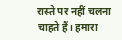रास्ते पर नहीं चलना चाहते हैं। हमारा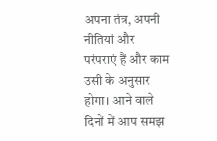अपना तंत्र, अपनी नीतियां और परंपराएं हैं और काम उसी के अनुसार होगा। आने वाले दिनों में आप समझ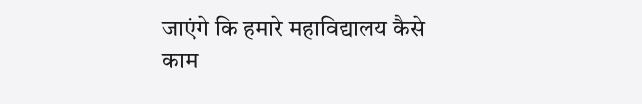जाएंगे कि हमारे महाविद्यालय कैसे काम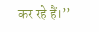कर रहे हैं।’’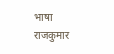भाषा
राजकुमार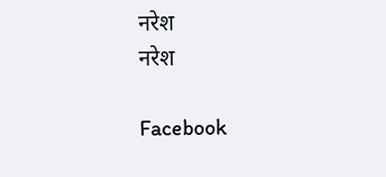नरेश
नरेश

Facebook